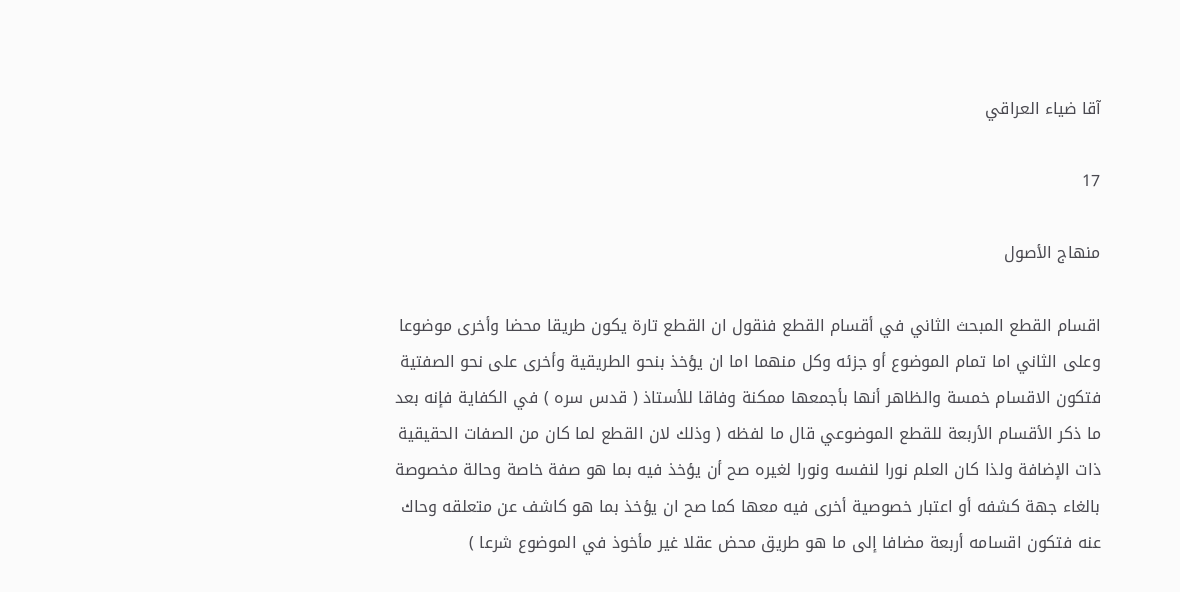آقا ضياء العراقي

17

منهاج الأصول

اقسام القطع المبحث الثاني في أقسام القطع فنقول ان القطع تارة يكون طريقا محضا وأخرى موضوعا وعلى الثاني اما تمام الموضوع أو جزئه وكل منهما اما ان يؤخذ بنحو الطريقية وأخرى على نحو الصفتية فتكون الاقسام خمسة والظاهر أنها بأجمعها ممكنة وفاقا للأستاذ ( قدس سره ) في الكفاية فإنه بعد ما ذكر الأقسام الأربعة للقطع الموضوعي قال ما لفظه ( وذلك لان القطع لما كان من الصفات الحقيقية ذات الإضافة ولذا كان العلم نورا لنفسه ونورا لغيره صح أن يؤخذ فيه بما هو صفة خاصة وحالة مخصوصة بالغاء جهة كشفه أو اعتبار خصوصية أخرى فيه معها كما صح ان يؤخذ بما هو كاشف عن متعلقه وحاك عنه فتكون اقسامه أربعة مضافا إلى ما هو طريق محض عقلا غير مأخوذ في الموضوع شرعا )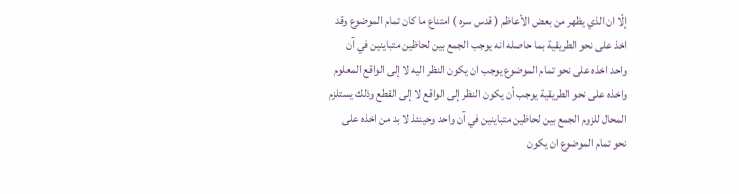إلّا ان الذي يظهر من بعض الأعاظم ( قدس سره ) امتناع ما كان تمام الموضوع وقد اخذ على نحو الطريقية بما حاصله انه يوجب الجمع بين لحاظين متباينين في آن واحد اخذه على نحو تمام الموضوع يوجب ان يكون النظر اليه لا إلى الواقع المعلوم واخذه على نحو الطريقية يوجب أن يكون النظر إلى الواقع لا إلى القطع وذلك يستلزم المحال للزوم الجمع بين لحاظين متباينين في آن واحد وحينئذ لا بد من اخذه على نحو تمام الموضوع ان يكون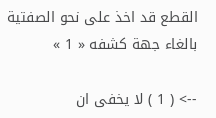القطع قد اخذ على نحو الصفتية بالغاء جهة كشفه « 1 »

--> ( 1 ) لا يخفى ان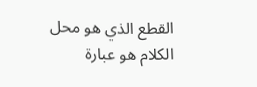القطع الذي هو محل الكلام هو عبارة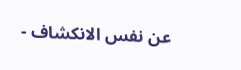عن نفس الانكشاف -